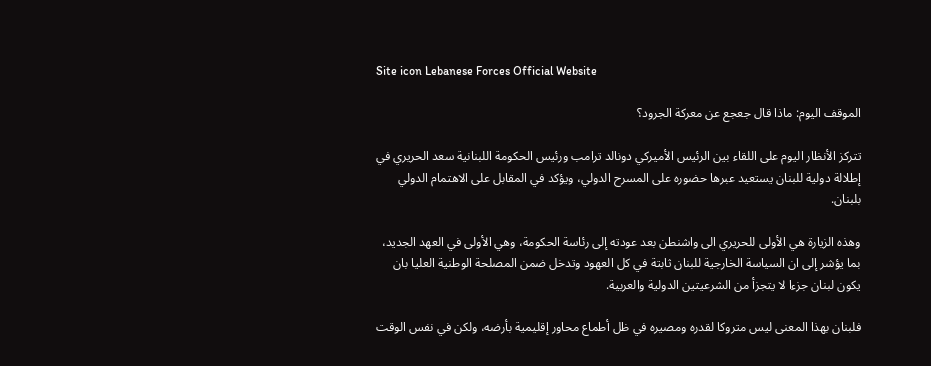Site icon Lebanese Forces Official Website

الموقف اليوم: ماذا قال جعجع عن معركة الجرود؟

تتركز الأنظار اليوم على اللقاء بين الرئيس الأميركي دونالد ترامب ورئيس الحكومة اللبنانية سعد الحريري في إطلالة دولية للبنان يستعيد عبرها حضوره على المسرح الدولي، ويؤكد في المقابل على الاهتمام الدولي بلبنان.

وهذه الزيارة هي الأولى للحريري الى واشنطن بعد عودته إلى رئاسة الحكومة، وهي الأولى في العهد الجديد، بما يؤشر إلى ان السياسة الخارجية للبنان ثابتة في كل العهود وتدخل ضمن المصلحة الوطنية العليا بان يكون لبنان جزءا لا يتجزأ من الشرعيتين الدولية والعربية.

فلبنان بهذا المعنى ليس متروكا لقدره ومصيره في ظل أطماع محاور إقليمية بأرضه، ولكن في نفس الوقت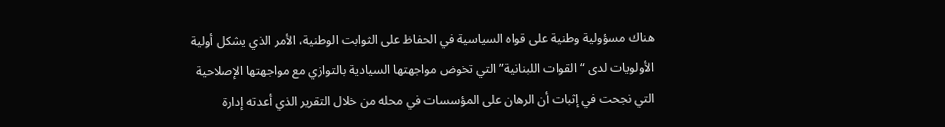هناك مسؤولية وطنية على قواه السياسية في الحفاظ على الثوابت الوطنية، الأمر الذي يشكل أولية الأولويات لدى “القوات اللبنانية” التي تخوض مواجهتها السيادية بالتوازي مع مواجهتها الإصلاحية التي نجحت في إثبات أن الرهان على المؤسسات في محله من خلال التقرير الذي أعدته إدارة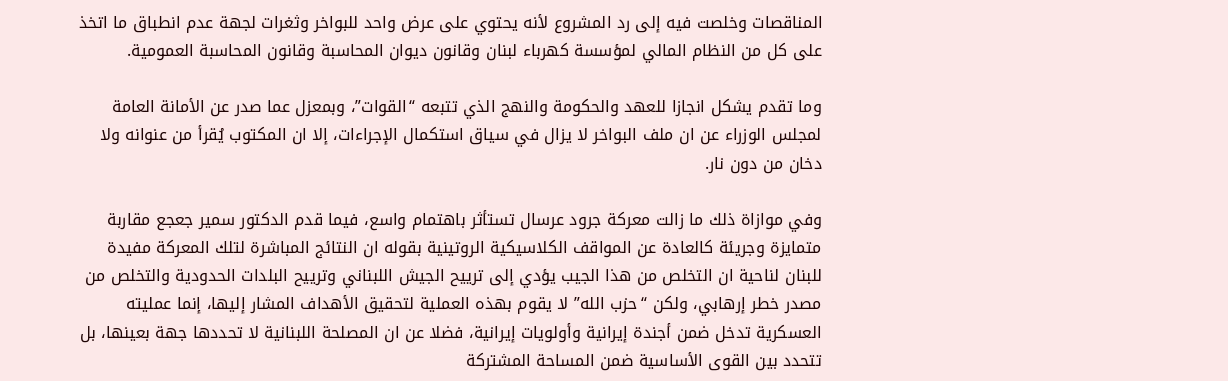المناقصات وخلصت فيه إلى رد المشروع لأنه يحتوي على عرض واحد للبواخر وثغرات لجهة عدم انطباق ما اتخذ على كل من النظام المالي لمؤسسة كهرباء لبنان وقانون ديوان المحاسبة وقانون المحاسبة العمومية.

وما تقدم يشكل انجازا للعهد والحكومة والنهج الذي تتبعه “القوات”، وبمعزل عما صدر عن الأمانة العامة لمجلس الوزراء عن ان ملف البواخر لا يزال في سياق استكمال الإجراءات، إلا ان المكتوب يُقرأ من عنوانه ولا دخان من دون نار.

وفي موازاة ذلك ما زالت معركة جرود عرسال تستأثر باهتمام واسع، فيما قدم الدكتور سمير جعجع مقاربة متمايزة وجريئة كالعادة عن المواقف الكلاسيكية الروتينية بقوله ان النتائج المباشرة لتلك المعركة مفيدة للبنان لناحية ان التخلص من هذا الجيب يؤدي إلى ترييح الجيش اللبناني وترييح البلدات الحدودية والتخلص من مصدر خطر إرهابي، ولكن “حزب الله” لا يقوم بهذه العملية لتحقيق الأهداف المشار إليها، إنما عمليته العسكرية تدخل ضمن أجندة إيرانية وأولويات إيرانية، فضلا عن ان المصلحة اللبنانية لا تحددها جهة بعينها، بل تتحدد بين القوى الأساسية ضمن المساحة المشتركة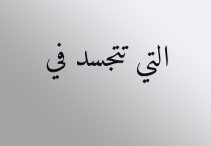التي تتجسد في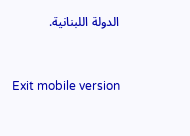الدولة اللبنانية.



Exit mobile version